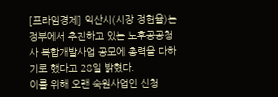[프라임경제] 익산시(시장 정헌율)는 정부에서 추진하고 있는 노후공공청사 복합개발사업 공모에 총력을 다하기로 했다고 28일 밝혔다.
이를 위해 오랜 숙원사업인 신청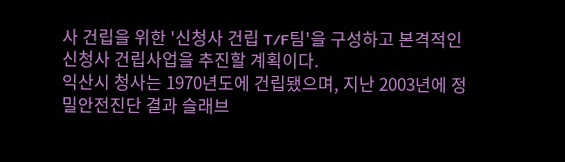사 건립을 위한 '신청사 건립 T/F팀'을 구성하고 본격적인 신청사 건립사업을 추진할 계획이다.
익산시 청사는 1970년도에 건립됐으며, 지난 2003년에 정밀안전진단 결과 슬래브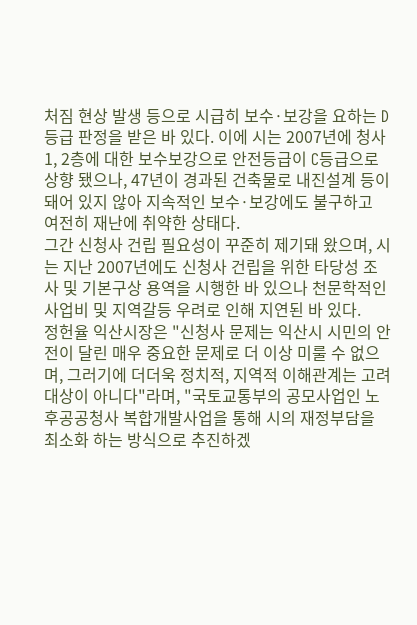처짐 현상 발생 등으로 시급히 보수·보강을 요하는 D등급 판정을 받은 바 있다. 이에 시는 2007년에 청사 1, 2층에 대한 보수보강으로 안전등급이 C등급으로 상향 됐으나, 47년이 경과된 건축물로 내진설계 등이 돼어 있지 않아 지속적인 보수·보강에도 불구하고 여전히 재난에 취약한 상태다.
그간 신청사 건립 필요성이 꾸준히 제기돼 왔으며, 시는 지난 2007년에도 신청사 건립을 위한 타당성 조사 및 기본구상 용역을 시행한 바 있으나 천문학적인 사업비 및 지역갈등 우려로 인해 지연된 바 있다.
정헌율 익산시장은 "신청사 문제는 익산시 시민의 안전이 달린 매우 중요한 문제로 더 이상 미룰 수 없으며, 그러기에 더더욱 정치적, 지역적 이해관계는 고려대상이 아니다"라며, "국토교통부의 공모사업인 노후공공청사 복합개발사업을 통해 시의 재정부담을 최소화 하는 방식으로 추진하겠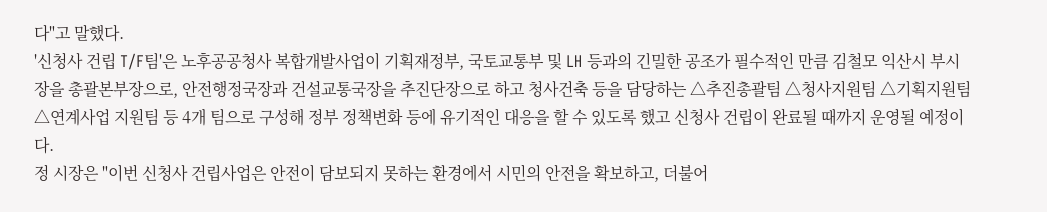다"고 말했다.
'신청사 건립 T/F팀'은 노후공공청사 복합개발사업이 기획재정부, 국토교통부 및 LH 등과의 긴밀한 공조가 필수적인 만큼 김철모 익산시 부시장을 총괄본부장으로, 안전행정국장과 건설교통국장을 추진단장으로 하고 청사건축 등을 담당하는 △추진총괄팀 △청사지원팀 △기획지원팀 △연계사업 지원팀 등 4개 팀으로 구성해 정부 정책변화 등에 유기적인 대응을 할 수 있도록 했고 신청사 건립이 완료될 때까지 운영될 예정이다.
정 시장은 "이번 신청사 건립사업은 안전이 담보되지 못하는 환경에서 시민의 안전을 확보하고, 더불어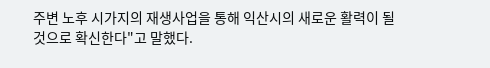주변 노후 시가지의 재생사업을 통해 익산시의 새로운 활력이 될 것으로 확신한다"고 말했다.